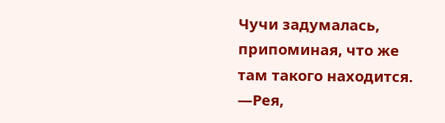Чучи задумалась, припоминая, что же там такого находится.
—Рея,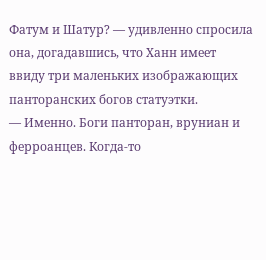Фатум и Шатур? — удивленно спросила она, догадавшись, что Ханн имеет ввиду три маленьких изображающих панторанских богов статуэтки.
— Именно. Боги панторан, вруниан и ферроанцев. Когда-то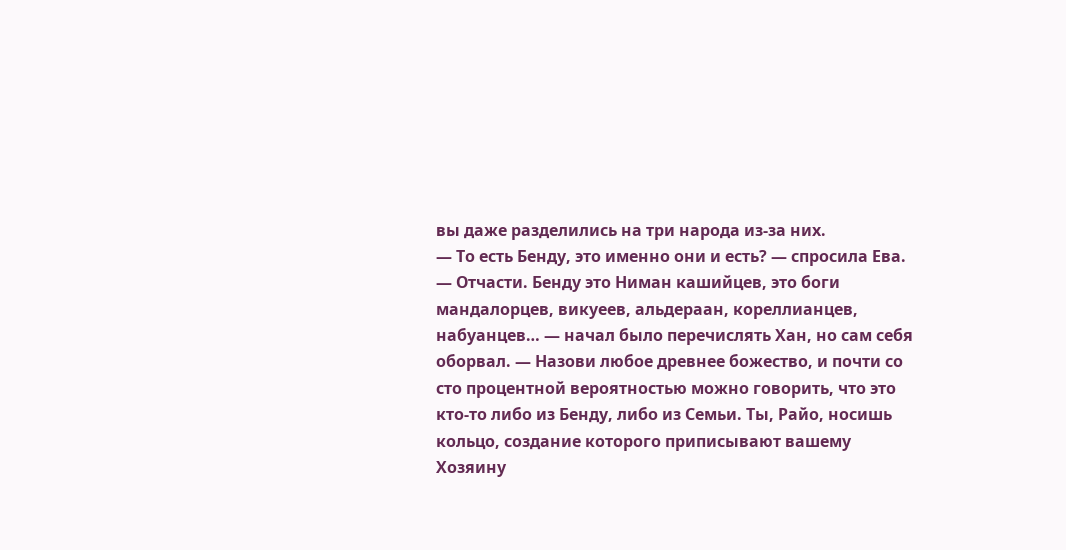вы даже разделились на три народа из-за них.
— То есть Бенду, это именно они и есть? — спросила Ева.
— Отчасти. Бенду это Ниман кашийцев, это боги мандалорцев, викуеев, альдераан, кореллианцев, набуанцев… — начал было перечислять Хан, но сам себя оборвал. — Назови любое древнее божество, и почти со сто процентной вероятностью можно говорить, что это кто-то либо из Бенду, либо из Семьи. Ты, Райо, носишь кольцо, создание которого приписывают вашему Хозяину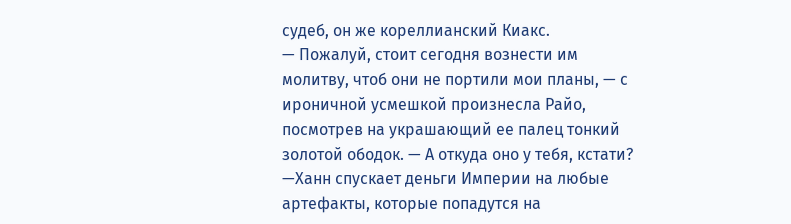судеб, он же кореллианский Киакс.
— Пожалуй, стоит сегодня вознести им молитву, чтоб они не портили мои планы, — с ироничной усмешкой произнесла Райо, посмотрев на украшающий ее палец тонкий золотой ободок. — А откуда оно у тебя, кстати?
—Ханн спускает деньги Империи на любые артефакты, которые попадутся на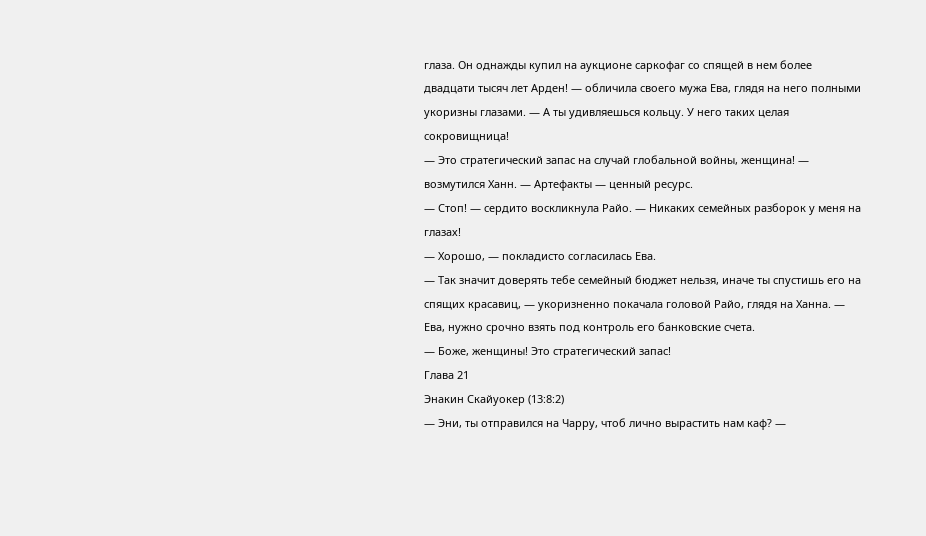глаза. Он однажды купил на аукционе саркофаг со спящей в нем более двадцати тысяч лет Арден! — обличила своего мужа Ева, глядя на него полными укоризны глазами. — А ты удивляешься кольцу. У него таких целая сокровищница!
— Это стратегический запас на случай глобальной войны, женщина! — возмутился Ханн. — Артефакты — ценный ресурс.
— Стоп! — сердито воскликнула Райо. — Никаких семейных разборок у меня на глазах!
— Хорошо, — покладисто согласилась Ева.
— Так значит доверять тебе семейный бюджет нельзя, иначе ты спустишь его на спящих красавиц, — укоризненно покачала головой Райо, глядя на Ханна. — Ева, нужно срочно взять под контроль его банковские счета.
— Боже, женщины! Это стратегический запас!
Глава 21
Энакин Скайуокер (13:8:2)
— Эни, ты отправился на Чарру, чтоб лично вырастить нам каф? —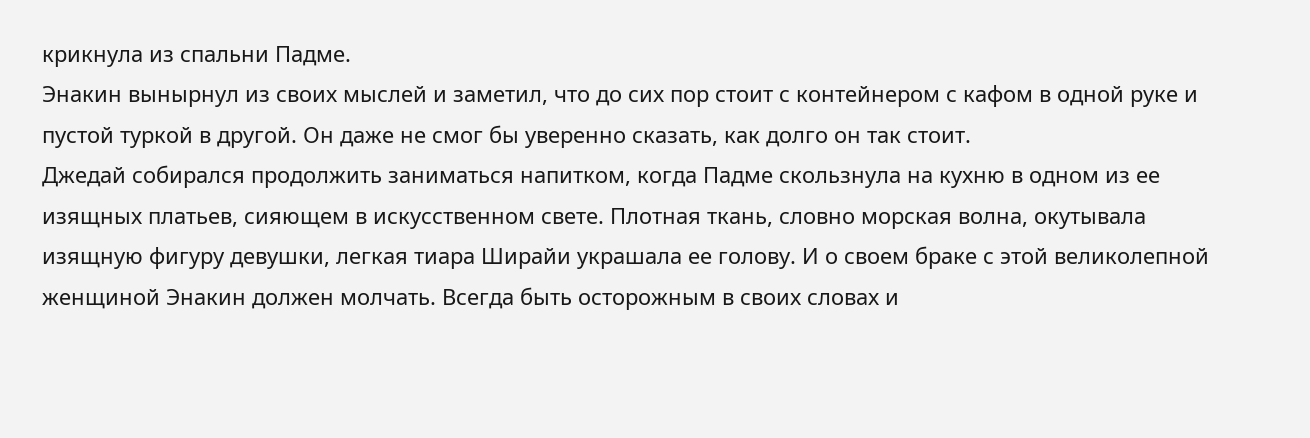крикнула из спальни Падме.
Энакин вынырнул из своих мыслей и заметил, что до сих пор стоит с контейнером с кафом в одной руке и пустой туркой в другой. Он даже не смог бы уверенно сказать, как долго он так стоит.
Джедай собирался продолжить заниматься напитком, когда Падме скользнула на кухню в одном из ее изящных платьев, сияющем в искусственном свете. Плотная ткань, словно морская волна, окутывала изящную фигуру девушки, легкая тиара Ширайи украшала ее голову. И о своем браке с этой великолепной женщиной Энакин должен молчать. Всегда быть осторожным в своих словах и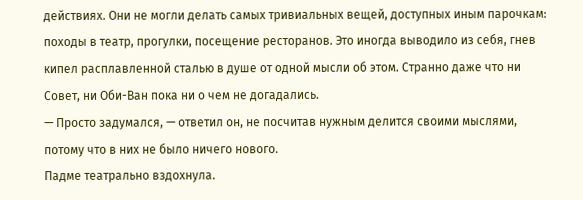действиях. Они не могли делать самых тривиальных вещей, доступных иным парочкам: походы в театр, прогулки, посещение ресторанов. Это иногда выводило из себя, гнев кипел расплавленной сталью в душе от одной мысли об этом. Странно даже что ни Совет, ни Оби-Ван пока ни о чем не догадались.
— Просто задумался, — ответил он, не посчитав нужным делится своими мыслями, потому что в них не было ничего нового.
Падме театрально вздохнула.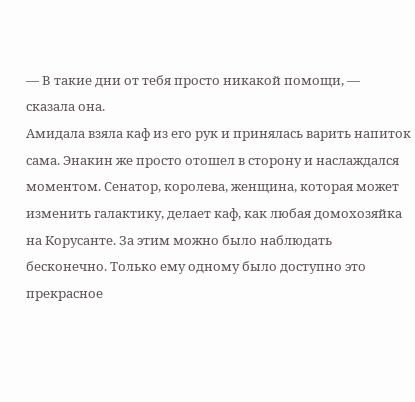— В такие дни от тебя просто никакой помощи, — сказала она.
Амидала взяла каф из его рук и принялась варить напиток сама. Энакин же просто отошел в сторону и наслаждался моментом. Сенатор, королева, женщина, которая может изменить галактику, делает каф, как любая домохозяйка на Корусанте. За этим можно было наблюдать бесконечно. Только ему одному было доступно это прекрасное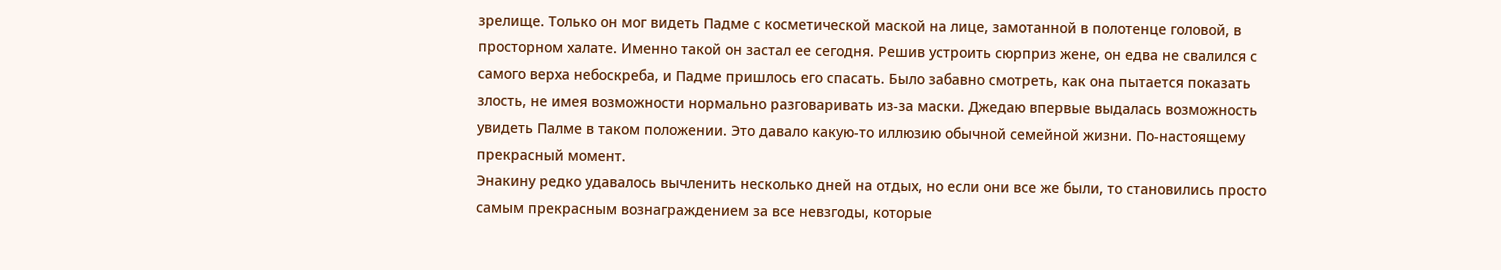зрелище. Только он мог видеть Падме с косметической маской на лице, замотанной в полотенце головой, в просторном халате. Именно такой он застал ее сегодня. Решив устроить сюрприз жене, он едва не свалился с самого верха небоскреба, и Падме пришлось его спасать. Было забавно смотреть, как она пытается показать злость, не имея возможности нормально разговаривать из-за маски. Джедаю впервые выдалась возможность увидеть Палме в таком положении. Это давало какую-то иллюзию обычной семейной жизни. По-настоящему прекрасный момент.
Энакину редко удавалось вычленить несколько дней на отдых, но если они все же были, то становились просто самым прекрасным вознаграждением за все невзгоды, которые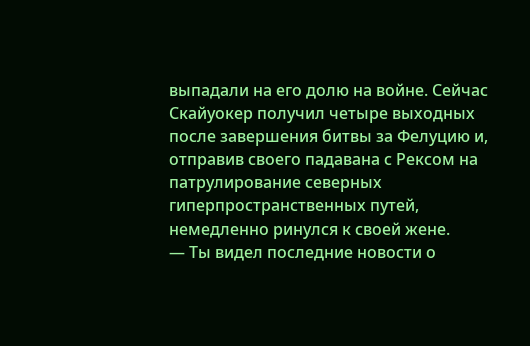выпадали на его долю на войне. Сейчас Скайуокер получил четыре выходных после завершения битвы за Фелуцию и, отправив своего падавана с Рексом на патрулирование северных гиперпространственных путей, немедленно ринулся к своей жене.
— Ты видел последние новости о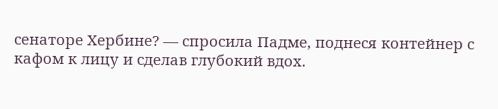сенаторе Хербине? — спросила Падме, поднеся контейнер с кафом к лицу и сделав глубокий вдох.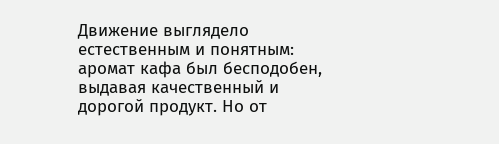Движение выглядело естественным и понятным: аромат кафа был бесподобен, выдавая качественный и дорогой продукт. Но от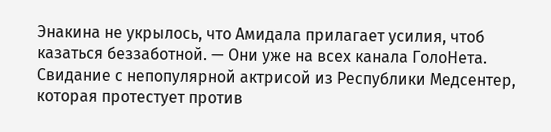Энакина не укрылось, что Амидала прилагает усилия, чтоб казаться беззаботной. — Они уже на всех канала ГолоНета. Свидание с непопулярной актрисой из Республики Медсентер, которая протестует против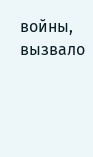войны, вызвало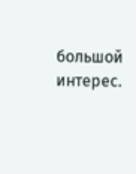большой интерес.